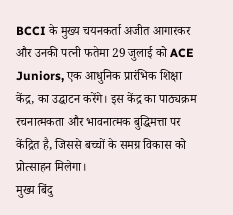BCCI के मुख्य चयनकर्ता अजीत आगारकर और उनकी पत्नी फतेमा 29 जुलाई को ACE Juniors, एक आधुनिक प्रारंभिक शिक्षा केंद्र, का उद्घाटन करेंगे। इस केंद्र का पाठ्यक्रम रचनात्मकता और भावनात्मक बुद्धिमत्ता पर केंद्रित है, जिससे बच्चों के समग्र विकास को प्रोत्साहन मिलेगा।
मुख्य बिंदु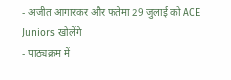- अजीत आगारकर और फतेमा 29 जुलाई को ACE Juniors खोलेंगे
- पाठ्यक्रम में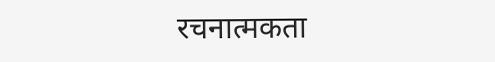रचनात्मकता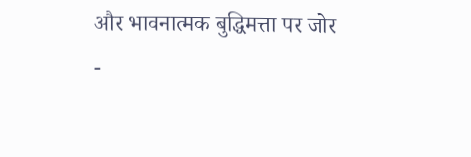और भावनात्मक बुद्धिमत्ता पर जोर
-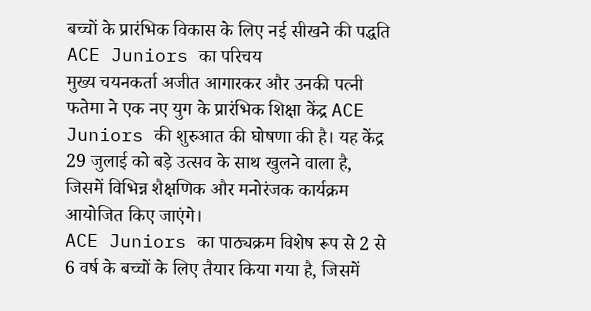बच्चों के प्रारंभिक विकास के लिए नई सीखने की पद्धति
ACE Juniors का परिचय
मुख्य चयनकर्ता अजीत आगारकर और उनकी पत्नी फतेमा ने एक नए युग के प्रारंभिक शिक्षा केंद्र ACE Juniors की शुरुआत की घोषणा की है। यह केंद्र 29 जुलाई को बड़े उत्सव के साथ खुलने वाला है, जिसमें विभिन्न शैक्षणिक और मनोरंजक कार्यक्रम आयोजित किए जाएंगे।
ACE Juniors का पाठ्यक्रम विशेष रूप से 2 से 6 वर्ष के बच्चों के लिए तैयार किया गया है, जिसमें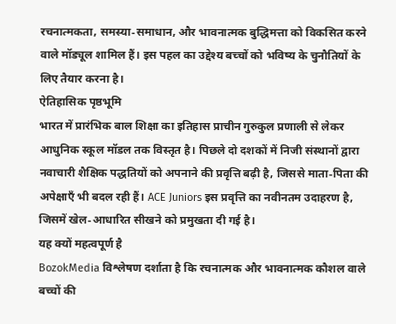रचनात्मकता, समस्या‑समाधान, और भावनात्मक बुद्धिमत्ता को विकसित करने वाले मॉड्यूल शामिल हैं। इस पहल का उद्देश्य बच्चों को भविष्य के चुनौतियों के लिए तैयार करना है।
ऐतिहासिक पृष्ठभूमि
भारत में प्रारंभिक बाल शिक्षा का इतिहास प्राचीन गुरुकुल प्रणाली से लेकर आधुनिक स्कूल मॉडल तक विस्तृत है। पिछले दो दशकों में निजी संस्थानों द्वारा नवाचारी शैक्षिक पद्धतियों को अपनाने की प्रवृत्ति बढ़ी है, जिससे माता‑पिता की अपेक्षाएँ भी बदल रही हैं। ACE Juniors इस प्रवृत्ति का नवीनतम उदाहरण है, जिसमें खेल‑आधारित सीखने को प्रमुखता दी गई है।
यह क्यों महत्वपूर्ण है
BozokMedia विश्लेषण दर्शाता है कि रचनात्मक और भावनात्मक कौशल वाले बच्चों की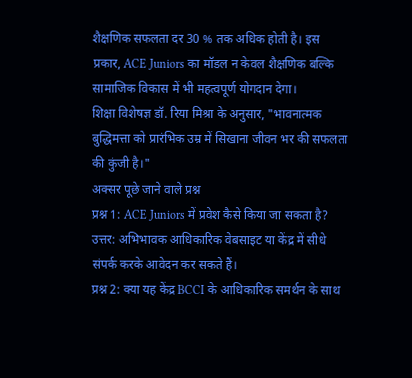शैक्षणिक सफलता दर 30 % तक अधिक होती है। इस प्रकार, ACE Juniors का मॉडल न केवल शैक्षणिक बल्कि सामाजिक विकास में भी महत्वपूर्ण योगदान देगा।
शिक्षा विशेषज्ञ डॉ. रिया मिश्रा के अनुसार, "भावनात्मक बुद्धिमत्ता को प्रारंभिक उम्र में सिखाना जीवन भर की सफलता की कुंजी है।"
अक्सर पूछे जाने वाले प्रश्न
प्रश्न 1: ACE Juniors में प्रवेश कैसे किया जा सकता है?
उत्तर: अभिभावक आधिकारिक वेबसाइट या केंद्र में सीधे संपर्क करके आवेदन कर सकते हैं।
प्रश्न 2: क्या यह केंद्र BCCI के आधिकारिक समर्थन के साथ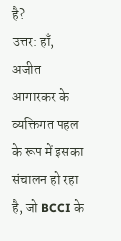है?
उत्तर: हाँ, अजीत आगारकर के व्यक्तिगत पहल के रूप में इसका संचालन हो रहा है, जो BCCI के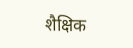शैक्षिक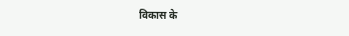विकास के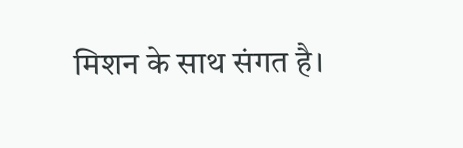मिशन के साथ संगत है।